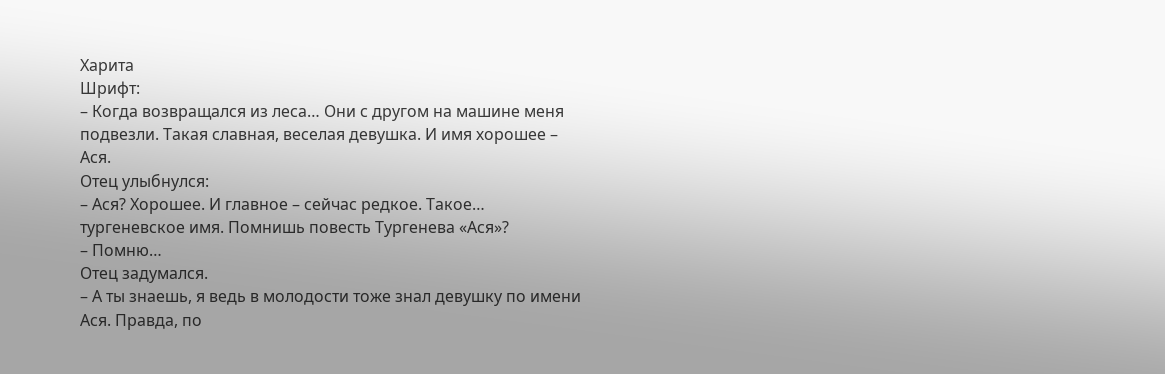Харита
Шрифт:
– Когда возвращался из леса… Они с другом на машине меня подвезли. Такая славная, веселая девушка. И имя хорошее – Ася.
Отец улыбнулся:
– Ася? Хорошее. И главное – сейчас редкое. Такое… тургеневское имя. Помнишь повесть Тургенева «Ася»?
– Помню…
Отец задумался.
– А ты знаешь, я ведь в молодости тоже знал девушку по имени Ася. Правда, по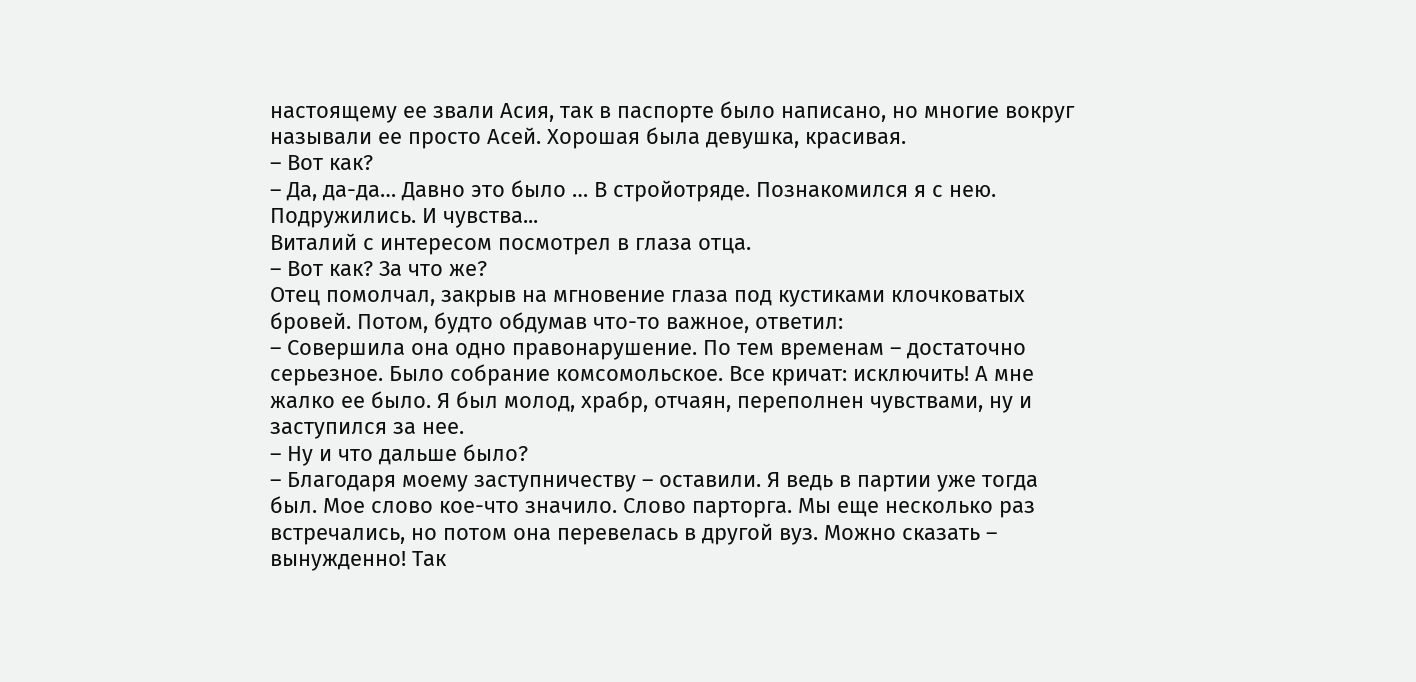настоящему ее звали Асия, так в паспорте было написано, но многие вокруг называли ее просто Асей. Хорошая была девушка, красивая.
– Вот как?
– Да, да-да… Давно это было … В стройотряде. Познакомился я с нею. Подружились. И чувства...
Виталий с интересом посмотрел в глаза отца.
– Вот как? За что же?
Отец помолчал, закрыв на мгновение глаза под кустиками клочковатых бровей. Потом, будто обдумав что-то важное, ответил:
– Совершила она одно правонарушение. По тем временам – достаточно серьезное. Было собрание комсомольское. Все кричат: исключить! А мне жалко ее было. Я был молод, храбр, отчаян, переполнен чувствами, ну и заступился за нее.
– Ну и что дальше было?
– Благодаря моему заступничеству – оставили. Я ведь в партии уже тогда был. Мое слово кое-что значило. Слово парторга. Мы еще несколько раз встречались, но потом она перевелась в другой вуз. Можно сказать – вынужденно! Так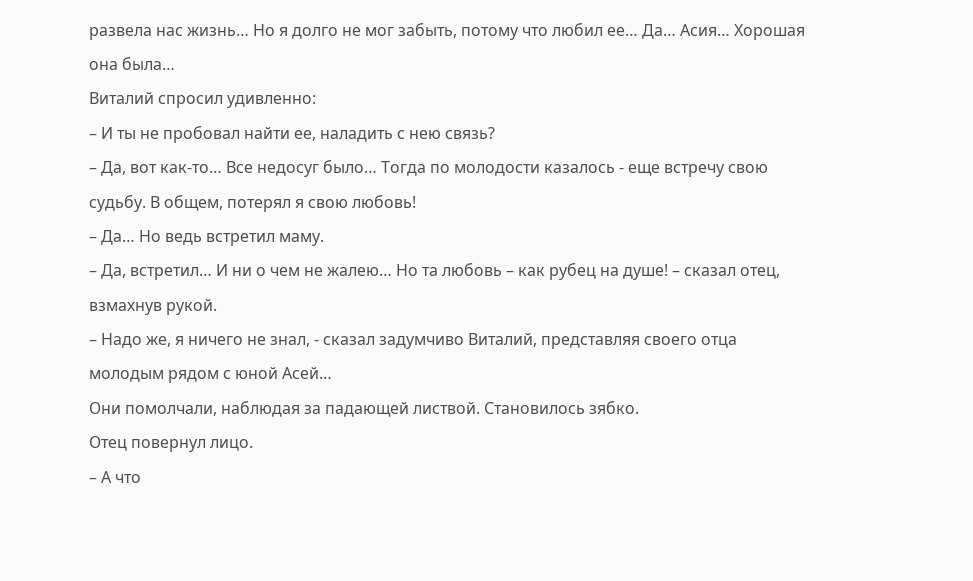развела нас жизнь… Но я долго не мог забыть, потому что любил ее… Да… Асия… Хорошая она была…
Виталий спросил удивленно:
– И ты не пробовал найти ее, наладить с нею связь?
– Да, вот как-то… Все недосуг было… Тогда по молодости казалось - еще встречу свою судьбу. В общем, потерял я свою любовь!
– Да… Но ведь встретил маму.
– Да, встретил… И ни о чем не жалею… Но та любовь – как рубец на душе! – сказал отец, взмахнув рукой.
– Надо же, я ничего не знал, - сказал задумчиво Виталий, представляя своего отца молодым рядом с юной Асей…
Они помолчали, наблюдая за падающей листвой. Становилось зябко.
Отец повернул лицо.
– А что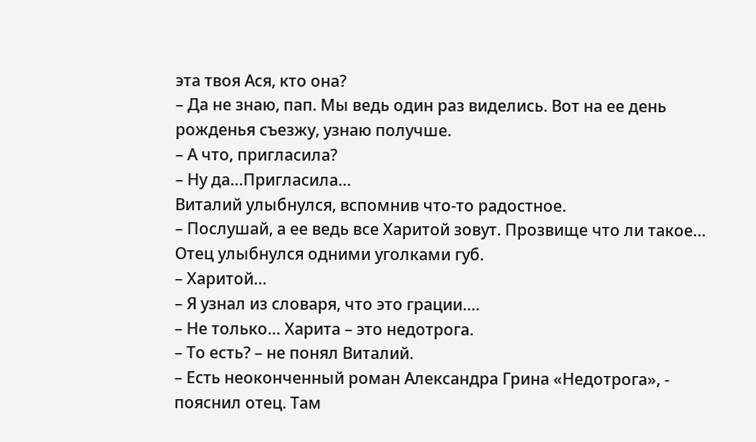эта твоя Ася, кто она?
– Да не знаю, пап. Мы ведь один раз виделись. Вот на ее день рожденья съезжу, узнаю получше.
– А что, пригласила?
– Ну да…Пригласила…
Виталий улыбнулся, вспомнив что-то радостное.
– Послушай, а ее ведь все Харитой зовут. Прозвище что ли такое…
Отец улыбнулся одними уголками губ.
– Харитой…
– Я узнал из словаря, что это грации….
– Не только… Харита – это недотрога.
– То есть? – не понял Виталий.
– Есть неоконченный роман Александра Грина «Недотрога», - пояснил отец. Там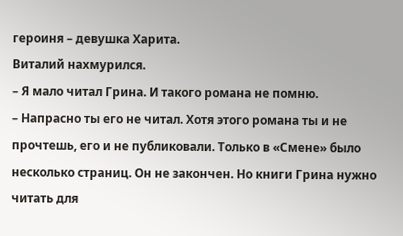героиня – девушка Харита.
Виталий нахмурился.
– Я мало читал Грина. И такого романа не помню.
– Напрасно ты его не читал. Хотя этого романа ты и не прочтешь, его и не публиковали. Только в «Смене» было несколько страниц. Он не закончен. Но книги Грина нужно читать для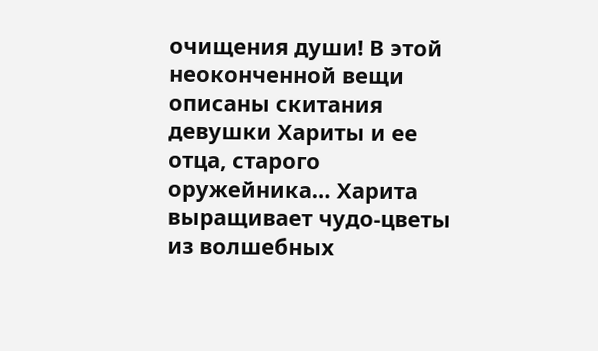очищения души! В этой неоконченной вещи описаны скитания девушки Хариты и ее отца, старого оружейника… Харита выращивает чудо-цветы из волшебных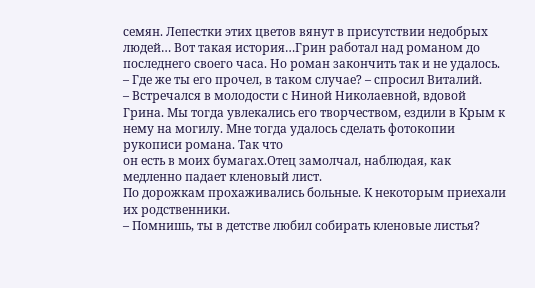семян. Лепестки этих цветов вянут в присутствии недобрых людей… Вот такая история…Грин работал над романом до последнего своего часа. Но роман закончить так и не удалось.
– Где же ты его прочел, в таком случае? – спросил Виталий.
– Встречался в молодости с Ниной Николаевной, вдовой Грина. Мы тогда увлекались его творчеством, ездили в Крым к нему на могилу. Мне тогда удалось сделать фотокопии рукописи романа. Так что
он есть в моих бумагах.Отец замолчал, наблюдая, как медленно падает кленовый лист.
По дорожкам прохаживались больные. К некоторым приехали их родственники.
– Помнишь, ты в детстве любил собирать кленовые листья?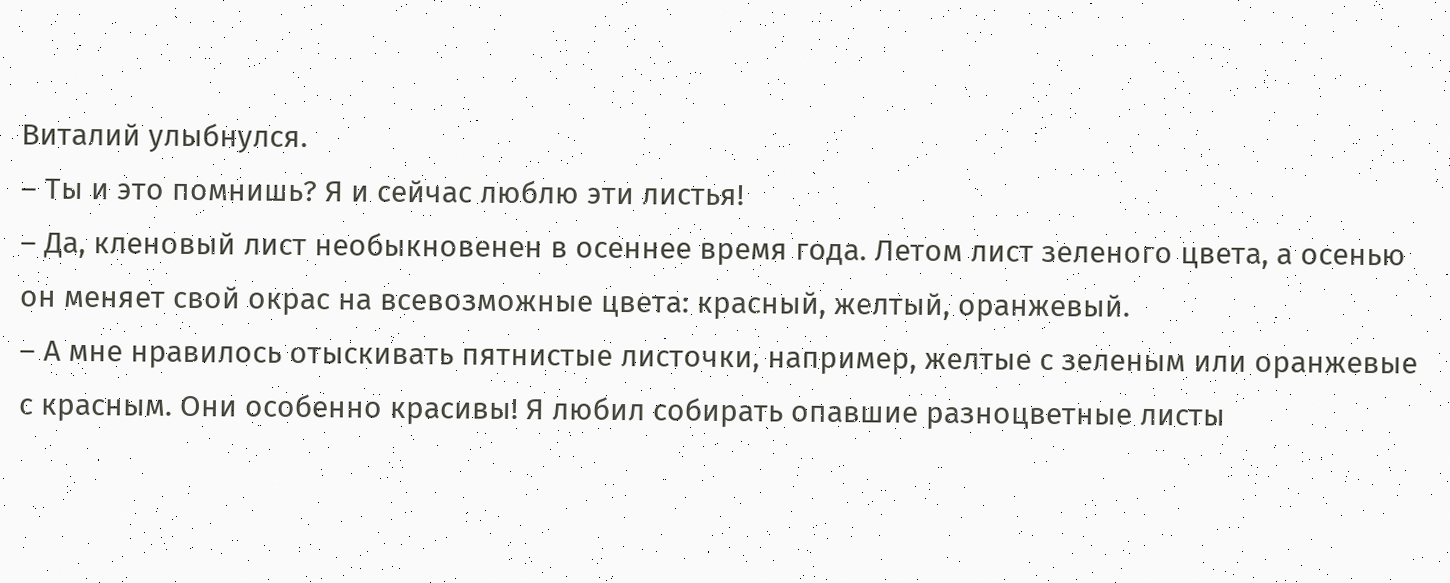Виталий улыбнулся.
– Ты и это помнишь? Я и сейчас люблю эти листья!
– Да, кленовый лист необыкновенен в осеннее время года. Летом лист зеленого цвета, а осенью он меняет свой окрас на всевозможные цвета: красный, желтый, оранжевый.
– А мне нравилось отыскивать пятнистые листочки, например, желтые с зеленым или оранжевые с красным. Они особенно красивы! Я любил собирать опавшие разноцветные листы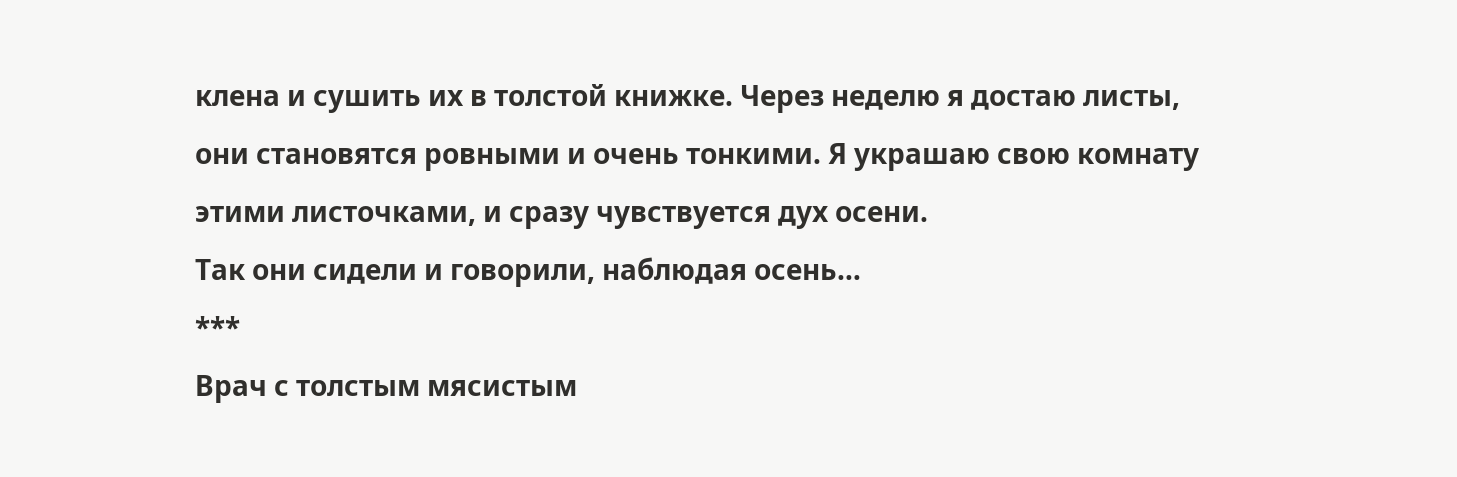клена и сушить их в толстой книжке. Через неделю я достаю листы, они становятся ровными и очень тонкими. Я украшаю свою комнату этими листочками, и сразу чувствуется дух осени.
Так они сидели и говорили, наблюдая осень…
***
Врач с толстым мясистым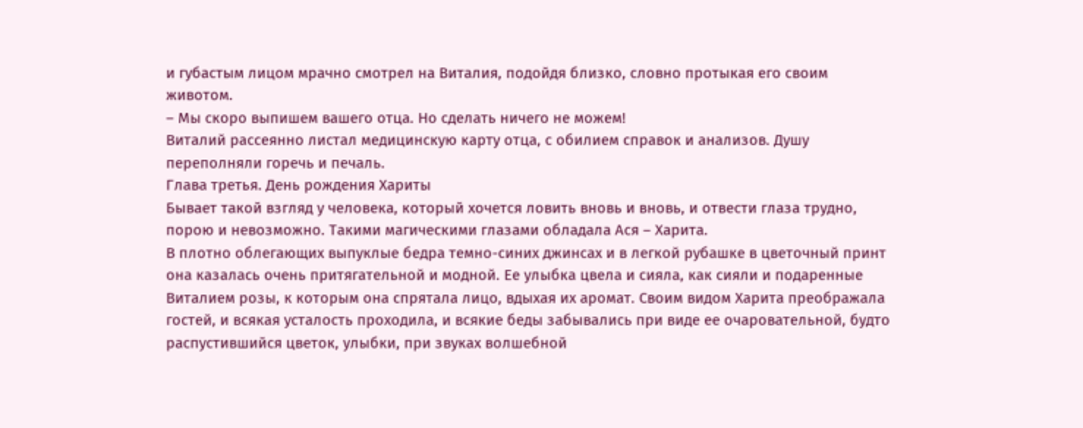и губастым лицом мрачно смотрел на Виталия, подойдя близко, словно протыкая его своим животом.
– Мы скоро выпишем вашего отца. Но сделать ничего не можем!
Виталий рассеянно листал медицинскую карту отца, с обилием справок и анализов. Душу переполняли горечь и печаль.
Глава третья. День рождения Хариты
Бывает такой взгляд у человека, который хочется ловить вновь и вновь, и отвести глаза трудно, порою и невозможно. Такими магическими глазами обладала Ася – Харита.
В плотно облегающих выпуклые бедра темно-синих джинсах и в легкой рубашке в цветочный принт она казалась очень притягательной и модной. Ее улыбка цвела и сияла, как сияли и подаренные Виталием розы, к которым она спрятала лицо, вдыхая их аромат. Своим видом Харита преображала гостей, и всякая усталость проходила, и всякие беды забывались при виде ее очаровательной, будто распустившийся цветок, улыбки, при звуках волшебной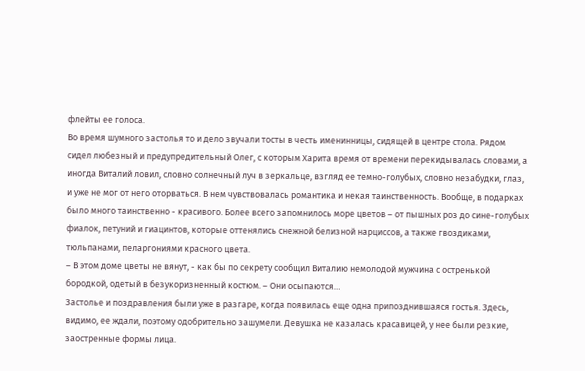флейты ее голоса.
Во время шумного застолья то и дело звучали тосты в честь именинницы, сидящей в центре стола. Рядом сидел любезный и предупредительный Олег, с которым Харита время от времени перекидывалась словами, а иногда Виталий ловил, словно солнечный луч в зеркальце, взгляд ее темно-голубых, словно незабудки, глаз, и уже не мог от него оторваться. В нем чувствовалась романтика и некая таинственность. Вообще, в подарках было много таинственно - красивого. Более всего запомнилось море цветов – от пышных роз до сине-голубых фиалок, петуний и гиацинтов, которые оттенялись снежной белизной нарциссов, а также гвоздиками, тюльпанами, пеларгониями красного цвета.
– В этом доме цветы не вянут, - как бы по секрету сообщил Виталию немолодой мужчина с остренькой бородкой, одетый в безукоризненный костюм. – Они осыпаются…
Застолье и поздравления были уже в разгаре, когда появилась еще одна припозднившаяся гостья. Здесь, видимо, ее ждали, поэтому одобрительно зашумели. Девушка не казалась красавицей, у нее были резкие, заостренные формы лица.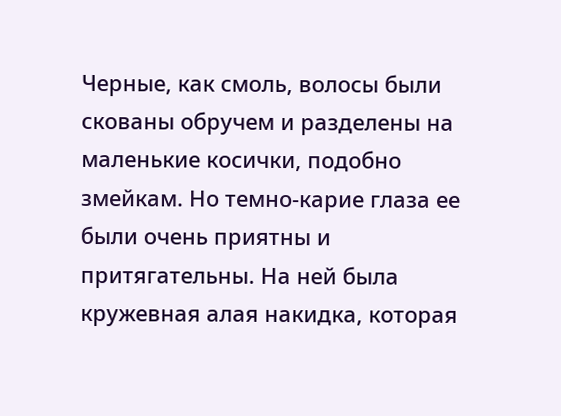Черные, как смоль, волосы были скованы обручем и разделены на маленькие косички, подобно змейкам. Но темно-карие глаза ее были очень приятны и притягательны. На ней была кружевная алая накидка, которая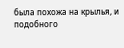была похожа на крылья, и подобного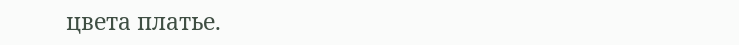цвета платье.